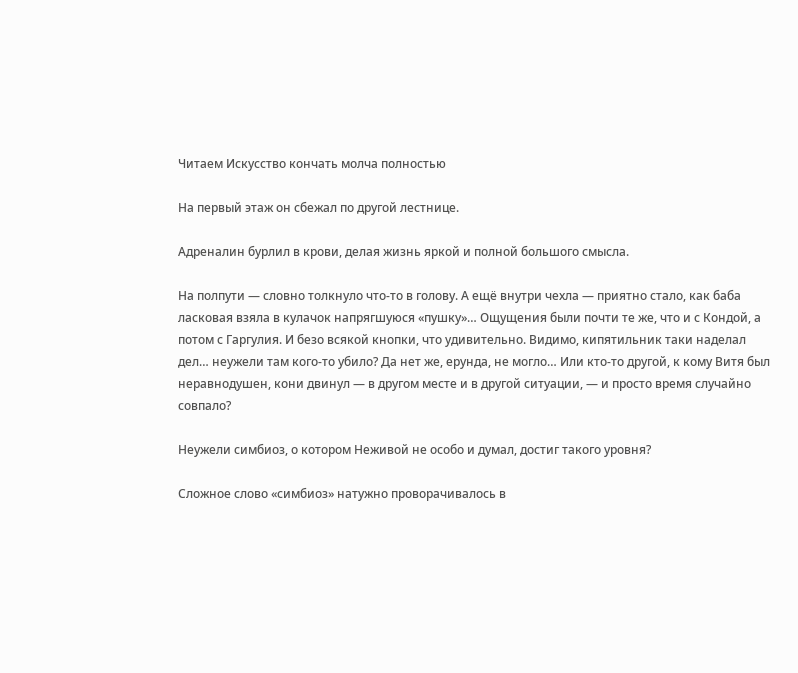Читаем Искусство кончать молча полностью

На первый этаж он сбежал по другой лестнице.

Адреналин бурлил в крови, делая жизнь яркой и полной большого смысла.

На полпути — словно толкнуло что-то в голову. А ещё внутри чехла — приятно стало, как баба ласковая взяла в кулачок напрягшуюся «пушку»… Ощущения были почти те же, что и с Кондой, а потом с Гаргулия. И безо всякой кнопки, что удивительно. Видимо, кипятильник таки наделал дел… неужели там кого-то убило? Да нет же, ерунда, не могло… Или кто-то другой, к кому Витя был неравнодушен, кони двинул — в другом месте и в другой ситуации, — и просто время случайно совпало?

Неужели симбиоз, о котором Неживой не особо и думал, достиг такого уровня?

Сложное слово «симбиоз» натужно проворачивалось в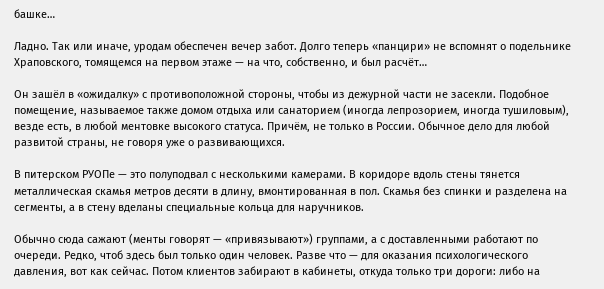башке…

Ладно. Так или иначе, уродам обеспечен вечер забот. Долго теперь «панцири» не вспомнят о подельнике Храповского, томящемся на первом этаже — на что, собственно, и был расчёт…

Он зашёл в «ожидалку» с противоположной стороны, чтобы из дежурной части не засекли. Подобное помещение, называемое также домом отдыха или санаторием (иногда лепрозорием, иногда тушиловым), везде есть, в любой ментовке высокого статуса. Причём, не только в России. Обычное дело для любой развитой страны, не говоря уже о развивающихся.

В питерском РУОПе — это полуподвал с несколькими камерами. В коридоре вдоль стены тянется металлическая скамья метров десяти в длину, вмонтированная в пол. Скамья без спинки и разделена на сегменты, а в стену вделаны специальные кольца для наручников.

Обычно сюда сажают (менты говорят — «привязывают») группами, а с доставленными работают по очереди. Редко, чтоб здесь был только один человек. Разве что — для оказания психологического давления, вот как сейчас. Потом клиентов забирают в кабинеты, откуда только три дороги: либо на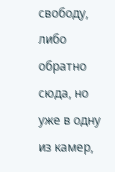свободу, либо обратно сюда, но уже в одну из камер,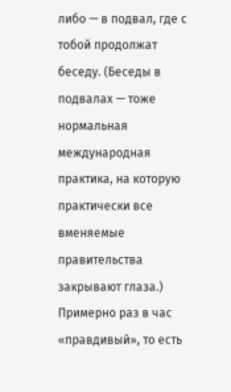либо — в подвал, где с тобой продолжат беседу. (Беседы в подвалах — тоже нормальная международная практика, на которую практически все вменяемые правительства закрывают глаза.) Примерно раз в час «правдивый», то есть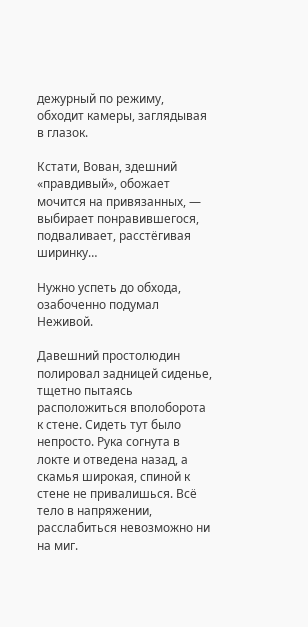дежурный по режиму, обходит камеры, заглядывая в глазок.

Кстати, Вован, здешний «правдивый», обожает мочится на привязанных, — выбирает понравившегося, подваливает, расстёгивая ширинку…

Нужно успеть до обхода, озабоченно подумал Неживой.

Давешний простолюдин полировал задницей сиденье, тщетно пытаясь расположиться вполоборота к стене. Сидеть тут было непросто. Рука согнута в локте и отведена назад, а скамья широкая, спиной к стене не привалишься. Всё тело в напряжении, расслабиться невозможно ни на миг.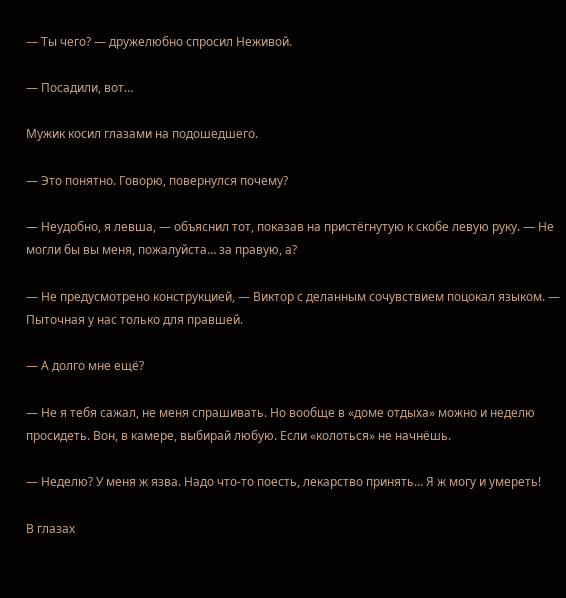— Ты чего? — дружелюбно спросил Неживой.

— Посадили, вот…

Мужик косил глазами на подошедшего.

— Это понятно. Говорю, повернулся почему?

— Неудобно, я левша, — объяснил тот, показав на пристёгнутую к скобе левую руку. — Не могли бы вы меня, пожалуйста… за правую, а?

— Не предусмотрено конструкцией, — Виктор с деланным сочувствием поцокал языком. — Пыточная у нас только для правшей.

— А долго мне ещё?

— Не я тебя сажал, не меня спрашивать. Но вообще в «доме отдыха» можно и неделю просидеть. Вон, в камере, выбирай любую. Если «колоться» не начнёшь.

— Неделю? У меня ж язва. Надо что-то поесть, лекарство принять… Я ж могу и умереть!

В глазах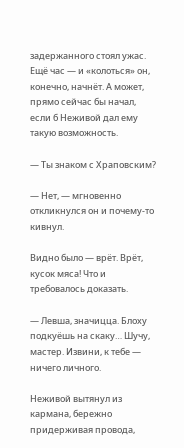задержанного стоял ужас. Ещё час — и «колоться» он, конечно, начнёт. А может, прямо сейчас бы начал, если б Неживой дал ему такую возможность.

— Ты знаком с Храповским?

— Нет, — мгновенно откликнулся он и почему-то кивнул.

Видно было — врёт. Врёт, кусок мяса! Что и требовалось доказать.

— Левша, значицца. Блоху подкуёшь на скаку… Шучу, мастер. Извини, к тебе — ничего личного.

Неживой вытянул из кармана, бережно придерживая провода,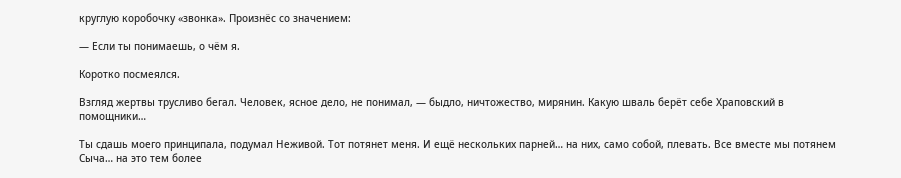круглую коробочку «звонка». Произнёс со значением:

— Если ты понимаешь, о чём я.

Коротко посмеялся.

Взгляд жертвы трусливо бегал. Человек, ясное дело, не понимал, — быдло, ничтожество, мирянин. Какую шваль берёт себе Храповский в помощники…

Ты сдашь моего принципала, подумал Неживой. Тот потянет меня. И ещё нескольких парней… на них, само собой, плевать. Все вместе мы потянем Сыча… на это тем более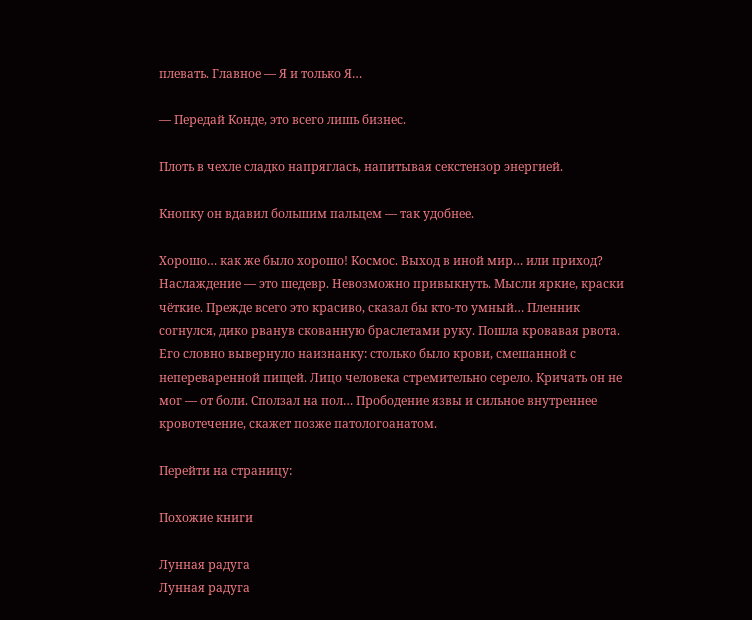плевать. Главное — Я и только Я…

— Передай Конде, это всего лишь бизнес.

Плоть в чехле сладко напряглась, напитывая секстензор энергией.

Кнопку он вдавил большим пальцем — так удобнее.

Хорошо… как же было хорошо! Космос. Выход в иной мир… или приход? Наслаждение — это шедевр. Невозможно привыкнуть. Мысли яркие, краски чёткие. Прежде всего это красиво, сказал бы кто-то умный… Пленник согнулся, дико рванув скованную браслетами руку. Пошла кровавая рвота. Его словно вывернуло наизнанку: столько было крови, смешанной с непереваренной пищей. Лицо человека стремительно серело. Кричать он не мог — от боли. Сползал на пол… Прободение язвы и сильное внутреннее кровотечение, скажет позже патологоанатом.

Перейти на страницу:

Похожие книги

Лунная радуга
Лунная радуга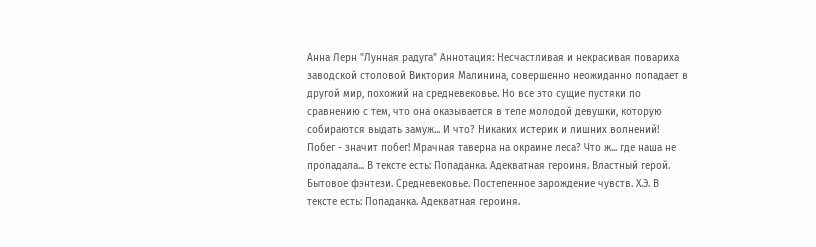Анна Лерн "Лунная радуга" Аннотация: Несчастливая и некрасивая повариха заводской столовой Виктория Малинина, совершенно неожиданно попадает в другой мир, похожий на средневековье. Но все это сущие пустяки по сравнению с тем, что она оказывается в теле молодой девушки, которую собираются выдать замуж... И что? Никаких истерик и лишних волнений! Побег - значит побег! Мрачная таверна на окраине леса? Что ж... где наша не пропадала... В тексте есть: Попаданка. Адекватная героиня. Властный герой. Бытовое фэнтези. Средневековье. Постепенное зарождение чувств. Х.Э. В тексте есть: Попаданка. Адекватная героиня.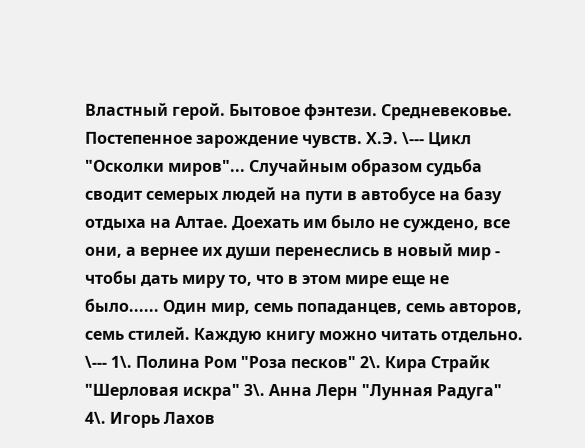Властный герой. Бытовое фэнтези. Средневековье. Постепенное зарождение чувств. Х.Э. \--- Цикл "Осколки миров"... Случайным образом судьба сводит семерых людей на пути в автобусе на базу отдыха на Алтае. Доехать им было не суждено, все они, а вернее их души перенеслись в новый мир - чтобы дать миру то, что в этом мире еще не было...... Один мир, семь попаданцев, семь авторов, семь стилей. Каждую книгу можно читать отдельно. \--- 1\. Полина Ром "Роза песков" 2\. Кира Страйк "Шерловая искра" 3\. Анна Лерн "Лунная Радуга" 4\. Игорь Лахов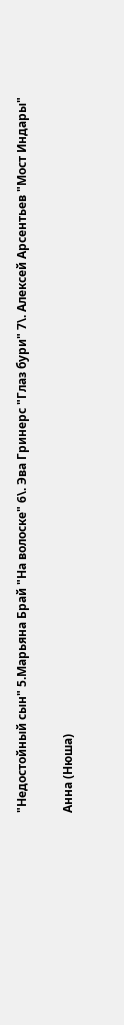"Недостойный сын" 5.Марьяна Брай "На волоске" 6\. Эва Гринерс "Глаз бури" 7\. Алексей Арсентьев "Мост Индары"

Анна (Нюша)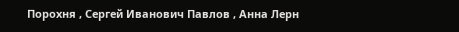Порохня , Сергей Иванович Павлов , Анна Лерн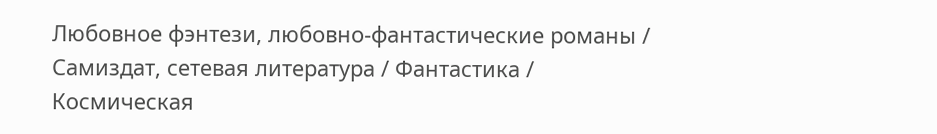Любовное фэнтези, любовно-фантастические романы / Самиздат, сетевая литература / Фантастика / Космическая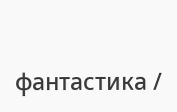фантастика /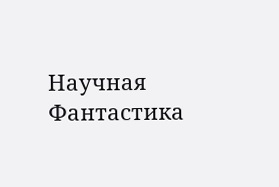Научная Фантастика